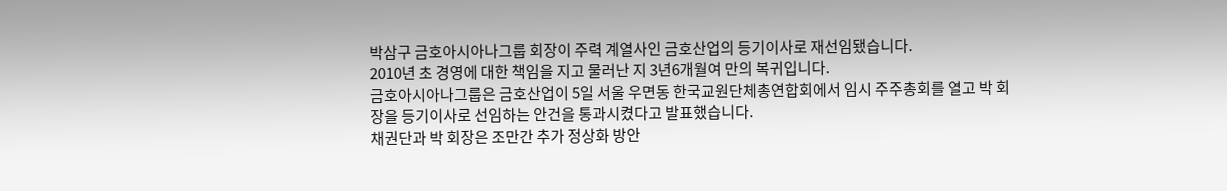박삼구 금호아시아나그룹 회장이 주력 계열사인 금호산업의 등기이사로 재선임됐습니다.
2010년 초 경영에 대한 책임을 지고 물러난 지 3년6개월여 만의 복귀입니다.
금호아시아나그룹은 금호산업이 5일 서울 우면동 한국교원단체총연합회에서 임시 주주총회를 열고 박 회장을 등기이사로 선임하는 안건을 통과시켰다고 발표했습니다.
채권단과 박 회장은 조만간 추가 정상화 방안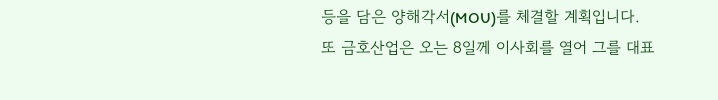등을 담은 양해각서(MOU)를 체결할 계획입니다.
또 금호산업은 오는 8일께 이사회를 열어 그를 대표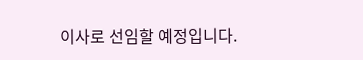이사로 선임할 예정입니다.